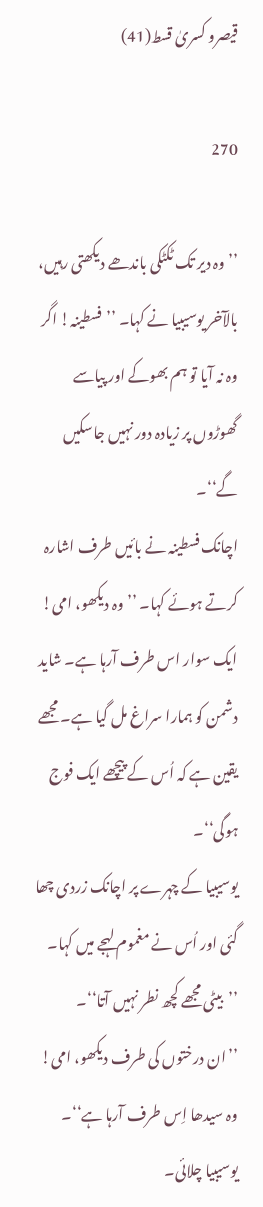قیصرو کسریٰ قسط(41)

270

’’وہ دیر تک ٹکٹکی باندھے دیکھتی رہیں، بالآخر یوسیبیا نے کہا۔ ’’فسطینہ! اگر وہ نہ آیا تو ہم بھوکے اور پیاسے گھوڑوں پر زیادہ دور نہیں جاسکیں گے‘‘۔
اچانک فسطینہ نے بائیں طرف اشارہ کرتے ہوئے کہا۔ ’’وہ دیکھو، امی! ایک سوار اس طرف آرہا ہے۔ شاید دشمن کو ہمارا سراغ مل گیا ہے۔ مجھے یقین ہے کہ اُس کے پیچھے ایک فوج ہوگی‘‘۔
یوسیبیا کے چہرے پر اچانک زردی چھا گئی اور اُس نے مغموم لہجے میں کہا۔ ’’بیٹی مجھے کچھ نطر نہیں آتا‘‘۔
’’ان درختوں کی طرف دیکھو، امی! وہ سیدھا اِس طرف آرہا ہے‘‘۔
یوسیبیا چلائی۔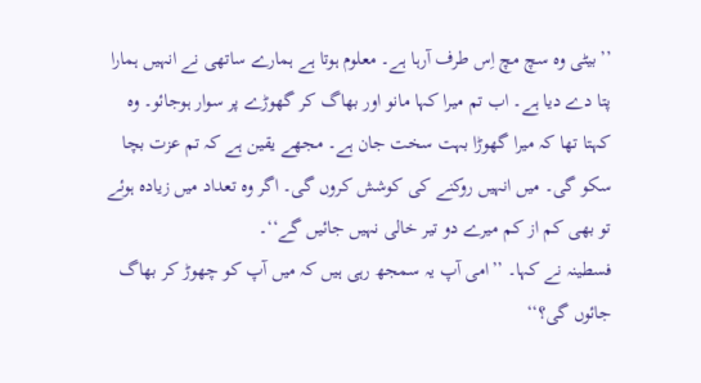’’بیٹی وہ سچ مچ اِس طرف آرہا ہے۔ معلوم ہوتا ہے ہمارے ساتھی نے انہیں ہمارا پتا دے دیا ہے۔ اب تم میرا کہا مانو اور بھاگ کر گھوڑے پر سوار ہوجائو۔ وہ کہتا تھا کہ میرا گھوڑا بہت سخت جان ہے۔ مجھے یقین ہے کہ تم عزت بچا سکو گی۔ میں انہیں روکنے کی کوشش کروں گی۔ اگر وہ تعداد میں زیادہ ہوئے تو بھی کم از کم میرے دو تیر خالی نہیں جائیں گے‘‘۔
فسطینہ نے کہا۔ ’’امی آپ یہ سمجھ رہی ہیں کہ میں آپ کو چھوڑ کر بھاگ جائوں گی؟‘‘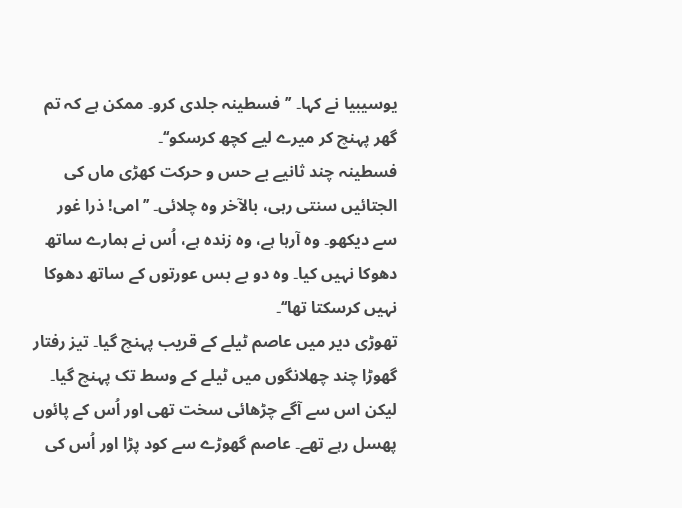یوسیبیا نے کہا۔ ’’فسطینہ جلدی کرو۔ ممکن ہے کہ تم گھر پہنچ کر میرے لیے کچھ کرسکو‘‘۔
فسطینہ چند ثانیے بے حس و حرکت کھڑی ماں کی الجتائیں سنتی رہی، بالآخر وہ چلائی۔ ’’امی! ذرا غور سے دیکھو۔ وہ آرہا ہے، وہ زندہ ہے، اُس نے ہمارے ساتھ دھوکا نہیں کیا۔ وہ دو بے بس عورتوں کے ساتھ دھوکا نہیں کرسکتا تھا‘‘۔
تھوڑی دیر میں عاصم ٹیلے کے قریب پہنچ گیا۔ تیز رفتار گھوڑا چند چھلانگوں میں ٹیلے کے وسط تک پہنچ گیا۔ لیکن اس سے آگے چڑھائی سخت تھی اور اُس کے پائوں پھسل رہے تھے۔ عاصم گھوڑے سے کود پڑا اور اُس کی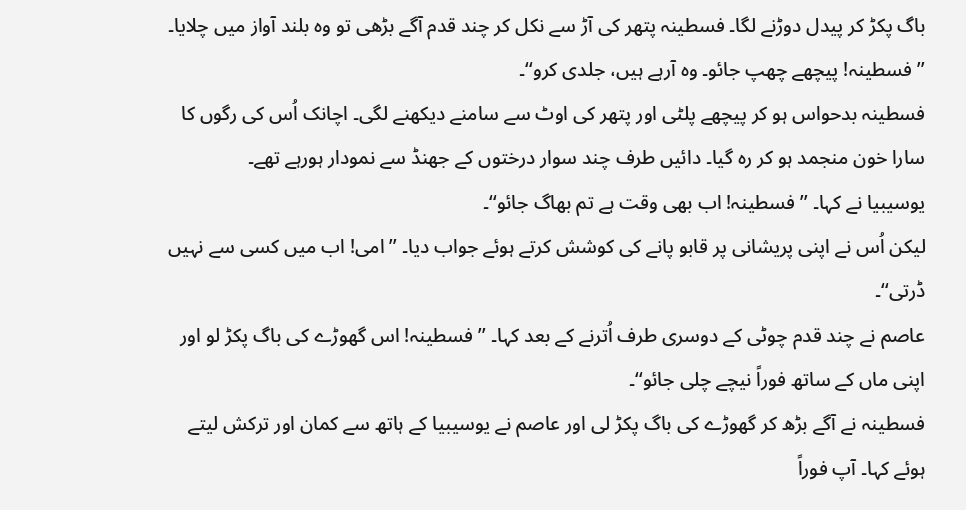باگ پکڑ کر پیدل دوڑنے لگا۔ فسطینہ پتھر کی آڑ سے نکل کر چند قدم آگے بڑھی تو وہ بلند آواز میں چلایا۔ ’’فسطینہ! پیچھے چھپ جائو۔ وہ آرہے ہیں، جلدی کرو‘‘۔
فسطینہ بدحواس ہو کر پیچھے پلٹی اور پتھر کی اوٹ سے سامنے دیکھنے لگی۔ اچانک اُس کی رگوں کا سارا خون منجمد ہو کر رہ گیا۔ دائیں طرف چند سوار درختوں کے جھنڈ سے نمودار ہورہے تھے۔
یوسیبیا نے کہا۔ ’’فسطینہ! اب بھی وقت ہے تم بھاگ جائو‘‘۔
لیکن اُس نے اپنی پریشانی پر قابو پانے کی کوشش کرتے ہوئے جواب دیا۔ ’’امی! اب میں کسی سے نہیں ڈرتی‘‘۔
عاصم نے چند قدم چوٹی کے دوسری طرف اُترنے کے بعد کہا۔ ’’فسطینہ! اس گھوڑے کی باگ پکڑ لو اور اپنی ماں کے ساتھ فوراً نیچے چلی جائو‘‘۔
فسطینہ نے آگے بڑھ کر گھوڑے کی باگ پکڑ لی اور عاصم نے یوسیبیا کے ہاتھ سے کمان اور ترکش لیتے ہوئے کہا۔ آپ فوراً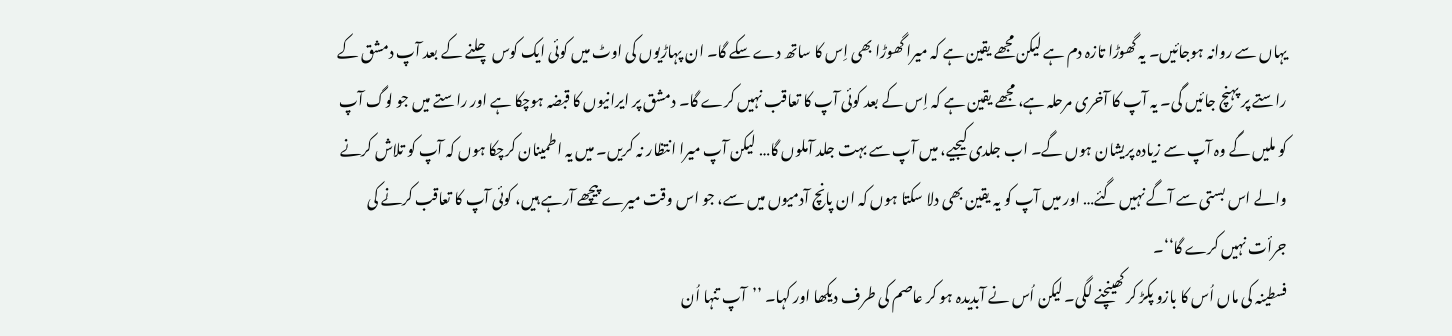یہاں سے روانہ ہوجائیں۔ یہ گھوڑا تازہ دم ہے لیکن مجھے یقین ہے کہ میرا گھوڑا بھی اِس کا ساتھ دے سکے گا۔ ان پہاڑیوں کی اوٹ میں کوئی ایک کوس چلنے کے بعد آپ دمشق کے راستے پر پہنچ جائیں گی۔ یہ آپ کا آخری مرحلہ ہے، مجھے یقین ہے کہ اِس کے بعد کوئی آپ کا تعاقب نہیں کرے گا۔ دمشق پر ایرانیوں کا قبضہ ہوچکا ہے اور راستے میں جو لوگ آپ کو ملیں گے وہ آپ سے زیادہ پریشان ہوں گے۔ اب جلدی کیجیے، میں آپ سے بہت جلد آملوں گا… لیکن آپ میرا انتظار نہ کریں۔ میں یہ اطمینان کرچکا ہوں کہ آپ کو تلاش کرنے والے اس بستی سے آگے نہیں گئے… اور میں آپ کو یہ یقین بھی دلا سکتا ہوں کہ ان پانچ آدمیوں میں سے، جو اس وقت میرے پیچھے آرہے ہیں، کوئی آپ کا تعاقب کرنے کی جرأت نہیں کرے گا‘‘۔
فسطینہ کی ماں اُس کا بازو پکڑ کر کھینچنے لگی۔ لیکن اُس نے آبدیدہ ہو کر عاصم کی طرف دیکھا اور کہا۔ ’’آپ تنہا اُن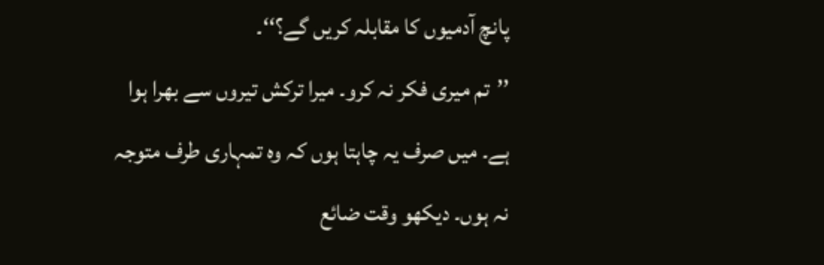پانچ آدمیوں کا مقابلہ کریں گے؟‘‘۔
’’تم میری فکر نہ کرو۔ میرا ترکش تیروں سے بھرا ہوا ہے۔ میں صرف یہ چاہتا ہوں کہ وہ تمہاری طرف متوجہ نہ ہوں۔ دیکھو وقت ضائع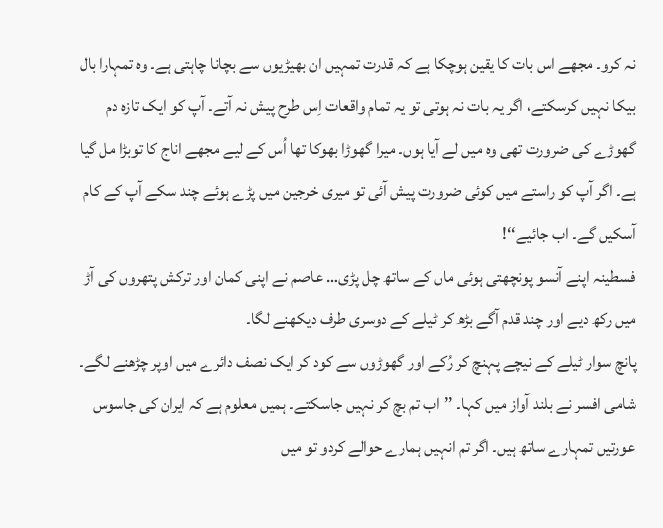نہ کرو۔ مجھے اس بات کا یقین ہوچکا ہے کہ قدرت تمہیں ان بھیڑیوں سے بچانا چاہتی ہے۔ وہ تمہارا بال بیکا نہیں کرسکتے، اگر یہ بات نہ ہوتی تو یہ تمام واقعات اِس طرح پیش نہ آتے۔ آپ کو ایک تازہ دم گھوڑے کی ضرورت تھی وہ میں لے آیا ہوں۔ میرا گھوڑا بھوکا تھا اُس کے لیے مجھے اناج کا توبڑا مل گیا ہے۔ اگر آپ کو راستے میں کوئی ضرورت پیش آئی تو میری خرجین میں پڑے ہوئے چند سکے آپ کے کام آسکیں گے۔ اب جائیے‘‘!
فسطینہ اپنے آنسو پونچھتی ہوئی ماں کے ساتھ چل پڑی… عاصم نے اپنی کمان اور ترکش پتھروں کی آڑ میں رکھ دیے اور چند قدم آگے بڑھ کر ٹیلے کے دوسری طرف دیکھنے لگا۔
پانچ سوار ٹیلے کے نیچے پہنچ کر رُکے اور گھوڑوں سے کود کر ایک نصف دائرے میں اوپر چڑھنے لگے۔
شامی افسر نے بلند آواز میں کہا۔ ’’اب تم بچ کر نہیں جاسکتے۔ ہمیں معلوم ہے کہ ایران کی جاسوس عورتیں تمہارے ساتھ ہیں۔ اگر تم انہیں ہمارے حوالے کردو تو میں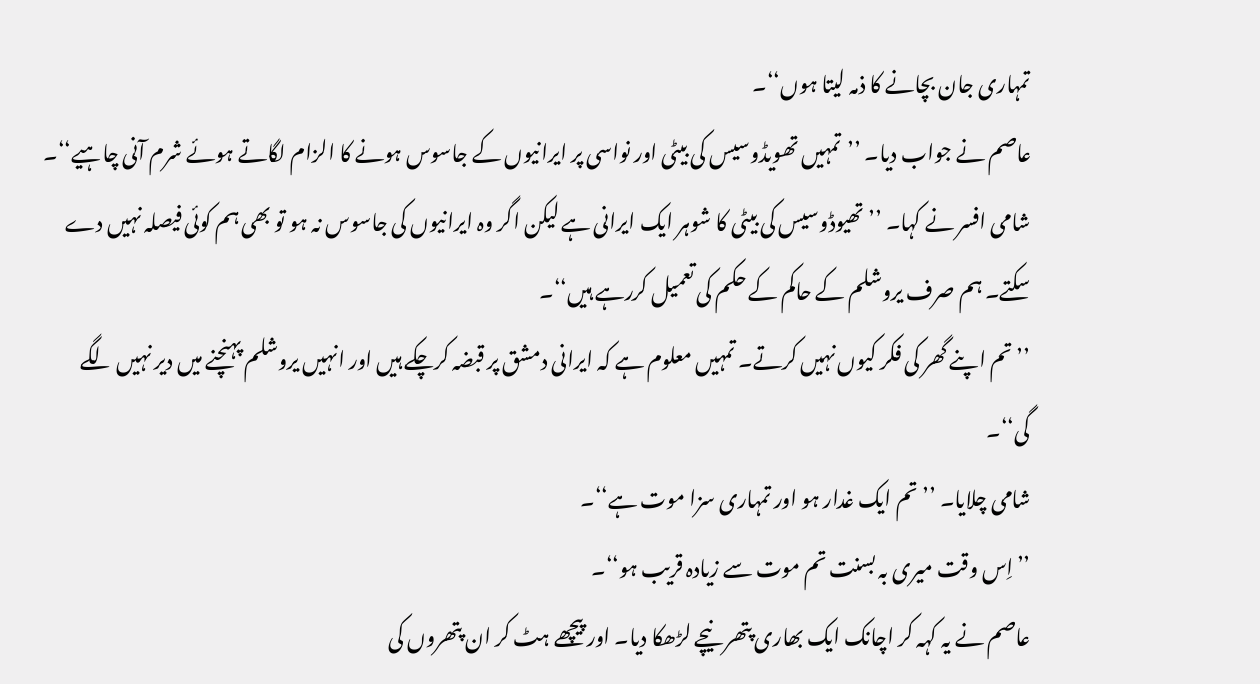تمہاری جان بچانے کا ذمہ لیتا ہوں‘‘۔
عاصم نے جواب دیا۔ ’’تمہیں تھویڈوسیس کی بیٹی اور نواسی پر ایرانیوں کے جاسوس ہونے کا الزام لگاتے ہوئے شرم آنی چاہیے‘‘۔
شامی افسر نے کہا۔ ’’تھیوڈوسیس کی بیٹی کا شوہر ایک ایرانی ہے لیکن اگر وہ ایرانیوں کی جاسوس نہ ہو تو بھی ہم کوئی فیصلہ نہیں دے سکتے۔ ہم صرف یروشلم کے حاکم کے حکم کی تعمیل کررہے ہیں‘‘۔
’’تم اپنے گھر کی فکر کیوں نہیں کرتے۔ تمہیں معلوم ہے کہ ایرانی دمشق پر قبضہ کرچکے ہیں اور انہیں یروشلم پہنچنے میں دیر نہیں لگے گی‘‘۔
شامی چلایا۔ ’’تم ایک غدار ہو اور تمہاری سزا موت ہے‘‘۔
’’اِس وقت میری بہ بسنت تم موت سے زیادہ قریب ہو‘‘۔
عاصم نے یہ کہہ کر اچانک ایک بھاری پتھر نیچے لڑھکا دیا۔ اور پیچھے ہٹ کر ان پتھروں کی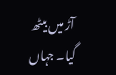آڑ میں بیٹھ گیا۔ جہاں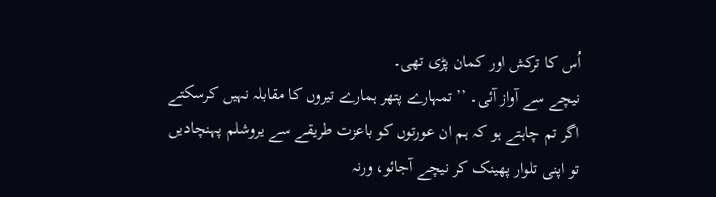اُس کا ترکش اور کمان پڑی تھی۔
نیچے سے آواز آئی۔ ’’تمہارے پتھر ہمارے تیروں کا مقابلہ نہیں کرسکتے اگر تم چاہتے ہو کہ ہم ان عورتوں کو باعزت طریقے سے یروشلم پہنچادیں تو اپنی تلوار پھینک کر نیچے آجائو، ورنہ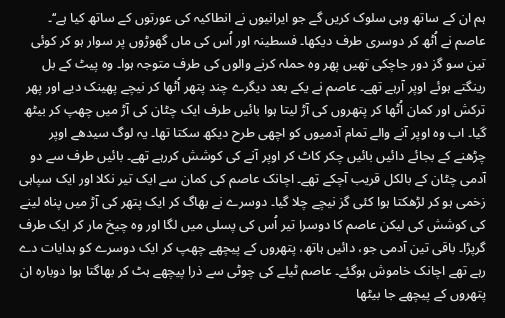ہم ان کے ساتھ وہی سلوک کریں گے جو ایرانیوں نے انطاکیہ کی عورتوں کے ساتھ کیا ہے‘‘۔
عاصم نے اُٹھ کر دوسری طرف دیکھا۔ فسطینہ اور اُس کی ماں گھوڑوں پر سوار ہو کر کوئی تین سو گز دور جاچکی تھیں پھر وہ حملہ کرنے والوں کی طرف متوجہ ہوا۔ وہ پیٹ کے بل رینگتے ہوئے اوپر آرہے تھے۔ عاصم نے یکے بعد دیگرے چند پتھر اُٹھا کر نیچے پھینک دیے اور پھر ترکش اور کمان اُٹھا کر پتھروں کی آڑ لیتا ہوا بائیں طرف ایک چٹان کی آڑ میں چھپ کر بیٹھ گیا۔ اب وہ اوپر آنے والے تمام آدمیوں کو اچھی طرح دیکھ سکتا تھا۔ یہ لوگ سیدھے اوپر چڑھنے کے بجائے دائیں بائیں چکر کاٹ کر اوپر آنے کی کوشش کررہے تھے۔ بائیں طرف سے دو آدمی چٹان کے بالکل قریب آچکے تھے۔ اچانک عاصم کی کمان سے ایک تیر نکلا اور ایک سپاہی زخمی ہو کر لڑھکتا ہوا کئی گز نیچے چلا گیا۔ دوسرے نے بھاگ کر ایک پتھر کی آڑ میں پناہ لینے کی کوشش کی لیکن عاصم کا دوسرا تیر اُس کی پسلی میں لگا اور وہ چیخ مار کر ایک طرف گرپڑا۔ باقی تین آدمی جو، دائیں ہاتھ، پتھروں کے پیچھے چھپ کر ایک دوسرے کو ہدایات دے رہے تھے اچانک خاموش ہوگئے۔ عاصم ٹیلے کی چوٹی سے ذرا پیچھے ہٹ کر بھاگتا ہوا دوبارہ ان پتھروں کے پیچھے جا بیٹھا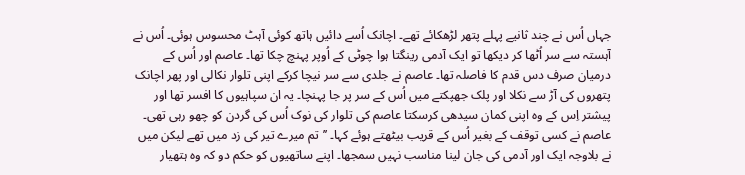جہاں اُس نے چند ثانیے پہلے پتھر لڑھکائے تھے۔ اچانک اُسے دائیں ہاتھ کوئی آہٹ محسوس ہوئی۔ اُس نے آہستہ سے سر اُٹھا کر دیکھا تو ایک آدمی رینگتا ہوا چوٹی کے اُوپر پہنچ چکا تھا۔ عاصم اور اُس کے درمیان صرف دس قدم کا فاصلہ تھا۔ عاصم نے جلدی سے سر نیچا کرکے اپنی تلوار نکالی اور پھر اچانک پتھروں کی آڑ سے نکلا اور پلک جھپکتے میں اُس کے سر پر جا پہنچا۔ یہ ان سپاہیوں کا افسر تھا اور پیشتر اِس کے وہ اپنی کمان سیدھی کرسکتا عاصم کی تلوار کی نوک اُس کی گردن کو چھو رہی تھی۔ عاصم نے کسی توقف کے بغیر اُس کے قریب بیٹھتے ہوئے کہا۔ ’’تم میرے تیر کی زد میں تھے لیکن میں نے بلاوجہ ایک اور آدمی کی جان لینا مناسب نہیں سمجھا۔ اپنے ساتھیوں کو حکم دو کہ وہ ہتھیار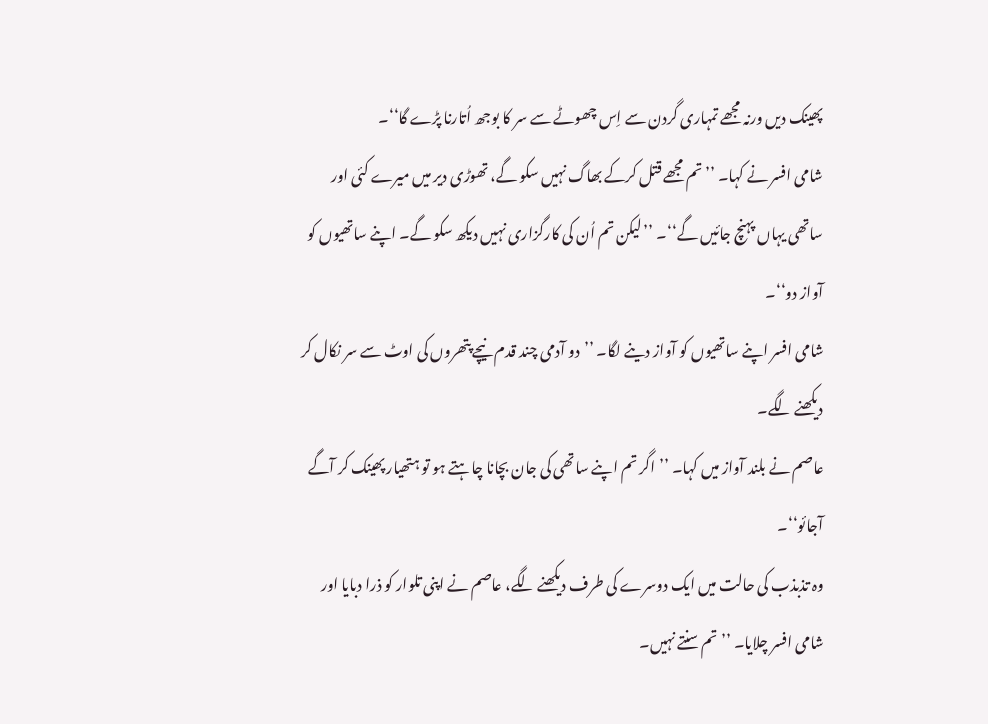پھینک دیں ورنہ مجھے تمہاری گردن سے اِس چھوٹے سے سر کا بوجھ اُتارنا پڑے گا‘‘۔
شامی افسر نے کہا۔ ’’تم مجھے قتل کرکے بھاگ نہیں سکو گے، تھوڑی دیر میں میرے کئی اور ساتھی یہاں پہنچ جائیں گے‘‘۔ ’’لیکن تم اُن کی کارگزاری نہیں دیکھ سکو گے۔ اپنے ساتھیوں کو آواز دو‘‘۔
شامی افسر اپنے ساتھیوں کو آواز دینے لگا۔ ’’دو آدمی چند قدم نیچے پتھروں کی اوٹ سے سر نکال کر دیکھنے لگے۔
عاصم نے بلند آواز میں کہا۔ ’’اگر تم اپنے ساتھی کی جان بچانا چاہتے ہو تو ہتھیار پھینک کر آگے آجائو‘‘۔
وہ تذبذب کی حالت میں ایک دوسرے کی طرف دیکھنے لگے، عاصم نے اپنی تلوار کو ذرا دبایا اور شامی افسر چلایا۔ ’’تم سنتے نہیں۔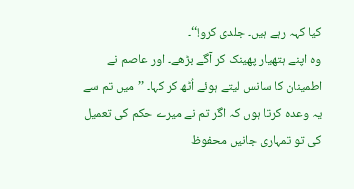کیا کہہ رہے ہیں۔ جلدی کرو!‘‘۔
وہ اپنے ہتھیار پھینک کر آگے بڑھے۔ اور عاصم نے اطمینان کا سانس لیتے ہوئے اُٹھ کر کہا۔ ’’میں تم سے یہ وعدہ کرتا ہوں کہ اگر تم نے میرے حکم کی تعمیل کی تو تمہاری جانیں محفوظ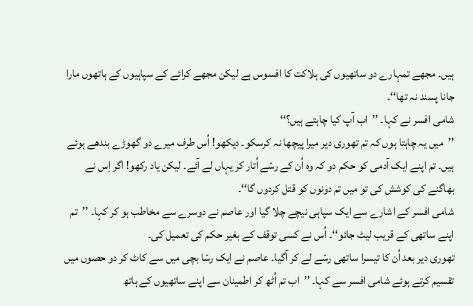ہیں۔ مجھے تمہارے دو ساتھیوں کی ہلاکت کا افسوس ہے لیکن مجھے کرائے کے سپاہیوں کے ہاتھوں مارا جانا پسند نہ تھا‘‘۔
شامی افسر نے کہا۔ ’’اب آپ کیا چاہتے ہیں؟‘‘
’’میں یہ چاہتا ہوں کہ تم تھوری دیر میرا پیچھا نہ کرسکو۔ دیکھو! اُس طرف میرے دو گھوڑے بندھے ہوئے ہیں۔ تم اپنے ایک آدمی کو حکم دو کہ وہ اُن کے رسّے اُتار کر یہاں لے آئے۔ لیکن یاد رکھو! اگر اِس نے بھاگنے کی کوشش کی تو میں تم دونوں کو قتل کردوں گا‘‘۔
شامی افسر کے اشارے سے ایک سپاہی نیچے چلا گیا اور عاصم نے دوسرے سے مخاطب ہو کر کہا۔ ’’تم اپنے ساتھی کے قریب لیٹ جائو‘‘۔ اُس نے کسی توقف کے بغیر حکم کی تعمیل کی۔
تھوری دیر بعد اُن کا تیسرا ساتھی رسّے لے کر آگیا۔ عاصم نے ایک رسّا بچی میں سے کاٹ کر دو حصوں میں تقسیم کرتے ہوئے شامی افسر سے کہا۔ ’’اب تم اُٹھ کر اطمینان سے اپنے ساتھیوں کے ہاتھ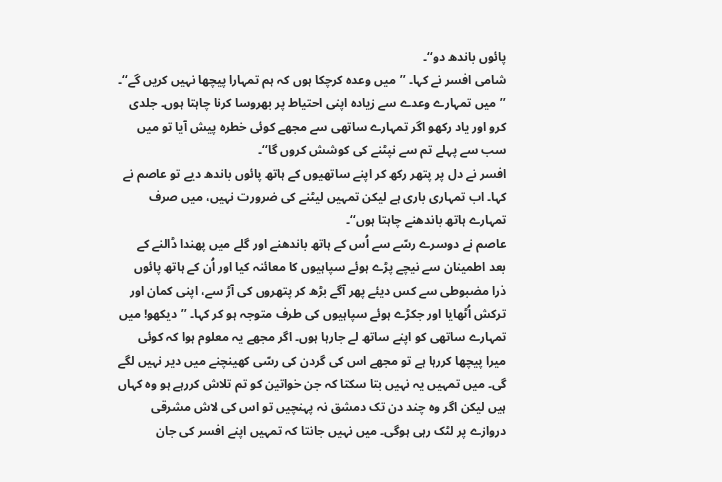پائوں باندھ دو‘‘۔
شامی افسر نے کہا۔ ’’میں وعدہ کرچکا ہوں کہ ہم تمہارا پیچھا نہیں کریں گے‘‘۔
’’میں تمہارے وعدے سے زیادہ اپنی احتیاط پر بھروسا کرنا چاہتا ہوں۔ جلدی کرو اور یاد رکھو اگر تمہارے ساتھی سے مجھے کوئی خطرہ پیش آیا تو میں سب سے پہلے تم سے نپٹنے کی کوشش کروں گا‘‘۔
افسر نے دل پر پتھر رکھ کر اپنے ساتھیوں کے ہاتھ پائوں باندھ دیے تو عاصم نے کہا۔ اب تمہاری باری ہے لیکن تمہیں لیٹنے کی ضرورت نہیں، میں صرف تمہارے ہاتھ باندھنے چاہتا ہوں‘‘۔
عاصم نے دوسرے رسّے سے اُس کے ہاتھ باندھنے اور گلے میں پھندا ڈالنے کے بعد اطمینان سے نیچے پڑے ہوئے سپاہیوں کا معائنہ کیا اور اُن کے ہاتھ پائوں ذرا مضبوطی سے کس دیئے پھر آگے بڑھ کر پتھروں کی آڑ سے، اپنی کمان اور ترکش اُٹھایا اور جکڑے ہوئے سپاہیوں کی طرف متوجہ ہو کر کہا۔ ’’دیکھو! میں تمہارے ساتھی کو اپنے ساتھ لے جارہا ہوں۔ اگر مجھے یہ معلوم ہوا کہ کوئی میرا پیچھا کررہا ہے تو مجھے اس کی گردن کی رسّی کھینچنے میں دیر نہیں لگے گی۔ میں تمہیں یہ نہیں بتا سکتا کہ جن خواتین کو تم تلاش کررہے ہو وہ کہاں ہیں لیکن اگر وہ چند دن تک دمشق نہ پہنچیں تو اس کی لاش مشرقی دروازے پر لٹک رہی ہوگی۔ میں نہیں جانتا کہ تمہیں اپنے افسر کی جان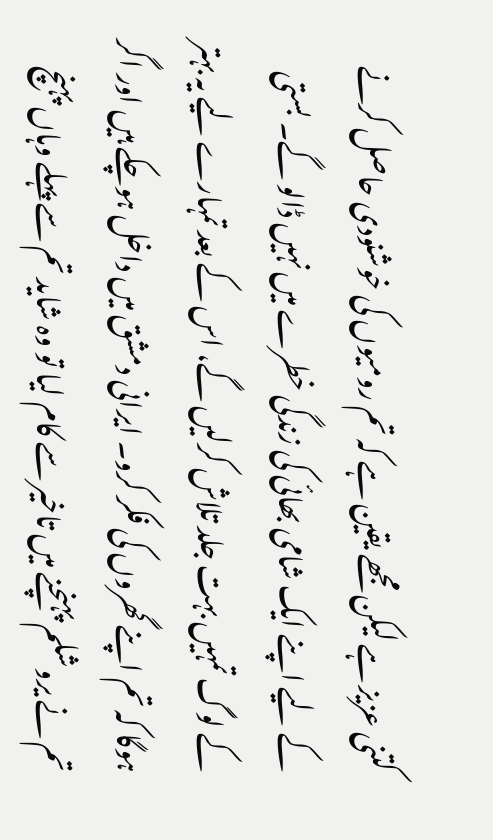کتنی عزیز ہے لیکن مجھے یقین ہے کہ تم رومیوں کی خوشنودی حاصل کرنے کے لیے اپنے ایک شامی بھائی کی زندگی خطرے میں نہیں ڈالو گے۔ بستی کے لوگ تمہیں بہت جلد تلاش کرلیں گے، اس کے بعد تمہارے لیے یہ بہتر ہوگا کہ تم اپنے گھروں کی فکر کرو۔ ایرانی دمشق میں داخل ہوچکے ہیں اور اگر تم نے یروشلم پہنچنے میں تاخیر سے کام لیا تو وہ شاید تم سے پہلے وہاں پہنچ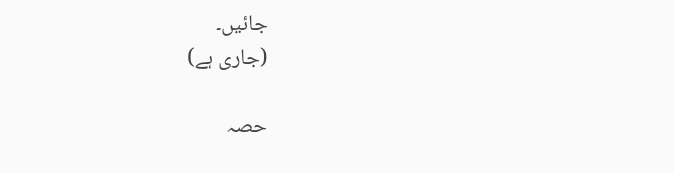جائیں۔
(جاری ہے)

حصہ